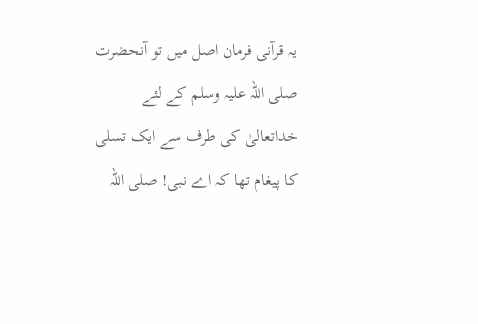یہ قرآنی فرمان اصل میں تو آنحضرت صلی اللہ علیہ وسلم کے لئے خداتعالیٰ کی طرف سے ایک تسلی کا پیغام تھا کہ اے نبی! صلی اللہ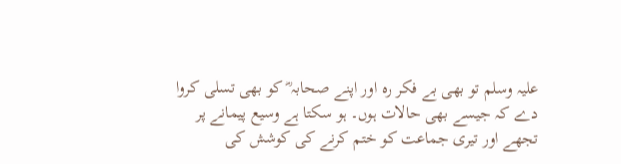علیہ وسلم تو بھی بے فکر رہ اور اپنے صحابہ ؓ کو بھی تسلی کروا دے کہ جیسے بھی حالات ہوں۔ ہو سکتا ہے وسیع پیمانے پر تجھے اور تیری جماعت کو ختم کرنے کی کوشش کی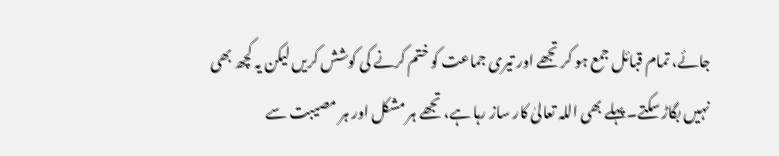جائے، تمام قبائل جمع ہو کر تجھے اور تیری جماعت کو ختم کرنے کی کوشش کریں لیکن یہ کچھ بھی نہیں بگاڑ سکتے۔ پہلے بھی اللہ تعالیٰ کار ساز رہا ہے، تجھے ہر مشکل اور ہر مصیبت سے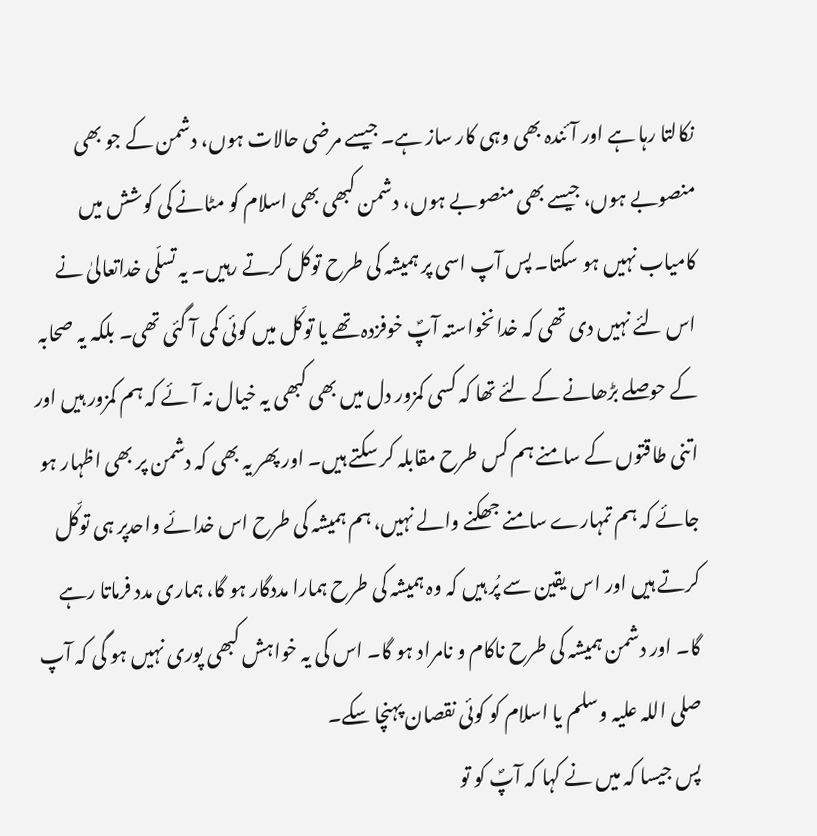نکالتا رہا ہے اور آئندہ بھی وہی کار ساز ہے۔ جیسے مرضی حالات ہوں، دشمن کے جو بھی منصوبے ہوں، جیسے بھی منصوبے ہوں، دشمن کبھی بھی اسلام کو مٹانے کی کوشش میں کامیاب نہیں ہو سکتا۔ پس آپ اسی پر ہمیشہ کی طرح توکل کرتے رہیں۔ یہ تسلّی خداتعالیٰ نے اس لئے نہیں دی تھی کہ خدانخواستہ آپؐ خوفزدہ تھے یا توکّل میں کوئی کمی آ گئی تھی۔ بلکہ یہ صحابہ کے حوصلے بڑھانے کے لئے تھا کہ کسی کمزور دل میں بھی کبھی یہ خیال نہ آئے کہ ہم کمزور ہیں اور اتنی طاقتوں کے سامنے ہم کس طرح مقابلہ کر سکتے ہیں۔ اور پھر یہ بھی کہ دشمن پر بھی اظہار ہو جائے کہ ہم تمہارے سامنے جھکنے والے نہیں، ہم ہمیشہ کی طرح اس خدائے واحدپر ہی توکّل کرتے ہیں اور اس یقین سے پُر ہیں کہ وہ ہمیشہ کی طرح ہمارا مددگار ہو گا، ہماری مدد فرماتا رہے گا۔ اور دشمن ہمیشہ کی طرح ناکام و نامراد ہو گا۔ اس کی یہ خواہش کبھی پوری نہیں ہو گی کہ آپ صلی اللہ علیہ وسلم یا اسلام کو کوئی نقصان پہنچا سکے۔
پس جیسا کہ میں نے کہا کہ آپؐ کو تو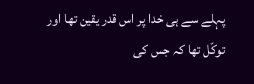پہلے سے ہی خدا پر اس قدر یقین تھا اور توکّل تھا کہ جس کی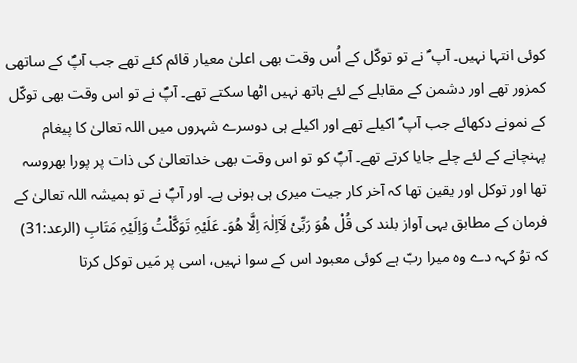کوئی انتہا نہیں۔ آپ ؐ نے تو توکّل کے اُس وقت بھی اعلیٰ معیار قائم کئے تھے جب آپؐ کے ساتھی کمزور تھے اور دشمن کے مقابلے کے لئے ہاتھ نہیں اٹھا سکتے تھے۔ آپؐ نے تو اس وقت بھی توکّل کے نمونے دکھائے جب آپ ؐ اکیلے تھے اور اکیلے ہی دوسرے شہروں میں اللہ تعالیٰ کا پیغام پہنچانے کے لئے چلے جایا کرتے تھے۔ آپؐ کو تو اس وقت بھی خداتعالیٰ کی ذات پر پورا بھروسہ تھا اور توکل اور یقین تھا کہ آخر کار جیت میری ہی ہونی ہے۔ اور آپؐ نے تو ہمیشہ اللہ تعالیٰ کے فرمان کے مطابق یہی آواز بلند کی قُلْ ھُوَ رَبِّیْ لَآاِلٰہَ اِلَّا ھُوَ۔ عَلَیْہِ تَوَکَّلْتُ وَاِلَیْہِ مَتَابِ (الرعد:31) کہ توُ کہہ دے وہ میرا ربّ ہے کوئی معبود اس کے سوا نہیں، اسی پر مَیں توکل کرتا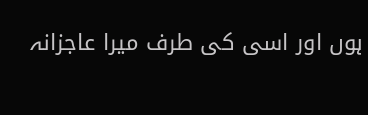ہوں اور اسی کی طرف میرا عاجزانہ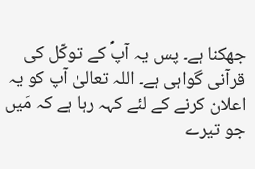جھکنا ہے۔ پس یہ آپؐ کے توکّل کی قرآنی گواہی ہے۔ اللہ تعالیٰ آپ کو یہ اعلان کرنے کے لئے کہہ رہا ہے کہ مَیں جو تیرے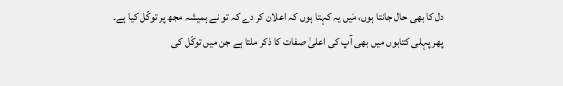دل کا بھی حال جانتا ہوں، مَیں یہ کہتا ہوں کہ اعلان کر دے کہ تو نے ہمیشہ مجھ پر توکّل کیا ہے۔ پھر پہلی کتابوں میں بھی آپ کی اعلیٰ صفات کا ذکر ملتا ہے جن میں توکّل کی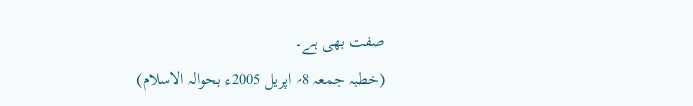صفت بھی ہے۔
(خطبہ جمعہ 8؍ اپریل 2005ء بحوالہ الاسلام)